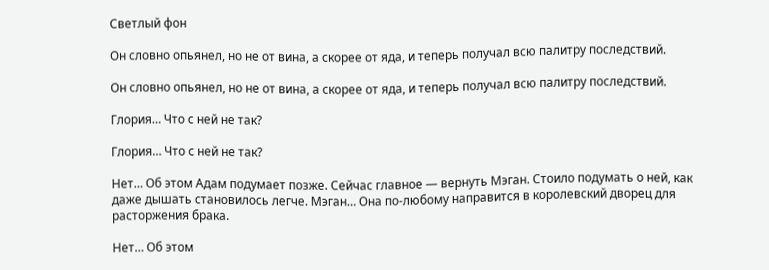Светлый фон

Он словно опьянел, но не от вина, а скорее от яда, и теперь получал всю палитру последствий.

Он словно опьянел, но не от вина, а скорее от яда, и теперь получал всю палитру последствий.

Глория… Что с ней не так?

Глория… Что с ней не так?

Нет… Об этом Адам подумает позже. Сейчас главное — вернуть Мэган. Стоило подумать о ней, как даже дышать становилось легче. Мэган… Она по-любому направится в королевский дворец для расторжения брака.

Нет… Об этом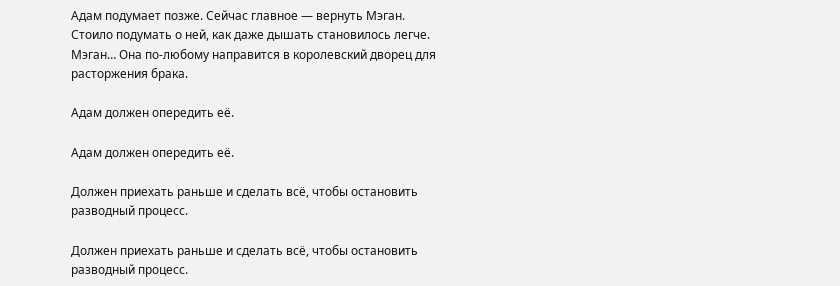Адам подумает позже. Сейчас главное — вернуть Мэган. Стоило подумать о ней, как даже дышать становилось легче. Мэган… Она по-любому направится в королевский дворец для расторжения брака.

Адам должен опередить её.

Адам должен опередить её.

Должен приехать раньше и сделать всё, чтобы остановить разводный процесс.

Должен приехать раньше и сделать всё, чтобы остановить разводный процесс.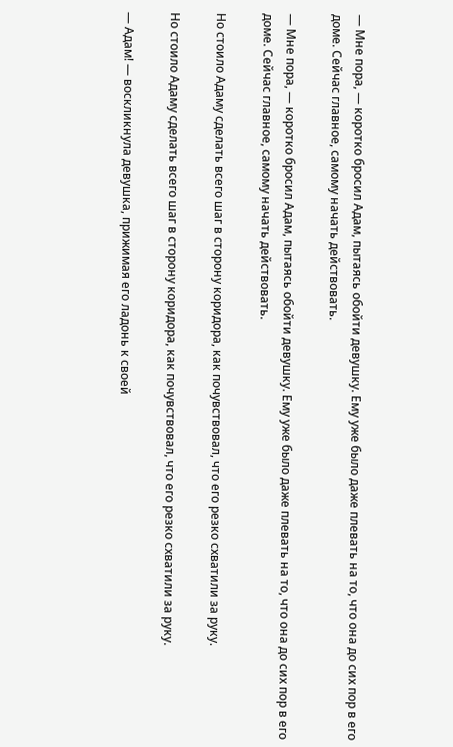— Мне пора, — коротко бросил Адам, пытаясь обойти девушку. Ему уже было даже плевать на то, что она до сих пор в его доме. Сейчас главное, самому начать действовать.

— Мне пора, — коротко бросил Адам, пытаясь обойти девушку. Ему уже было даже плевать на то, что она до сих пор в его доме. Сейчас главное, самому начать действовать.

Но стоило Адаму сделать всего шаг в сторону коридора, как почувствовал, что его резко схватили за руку.

Но стоило Адаму сделать всего шаг в сторону коридора, как почувствовал, что его резко схватили за руку.

— Адам! — воскликнула девушка, прижимая его ладонь к своей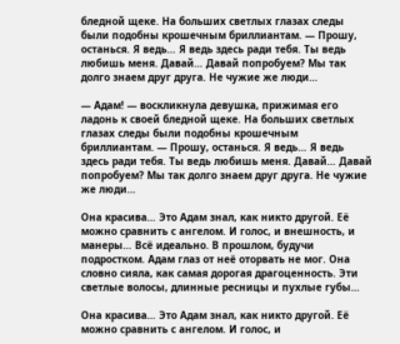бледной щеке. На больших светлых глазах следы были подобны крошечным бриллиантам. — Прошу, останься. Я ведь… Я ведь здесь ради тебя. Ты ведь любишь меня. Давай… Давай попробуем? Мы так долго знаем друг друга. Не чужие же люди…

— Адам! — воскликнула девушка, прижимая его ладонь к своей бледной щеке. На больших светлых глазах следы были подобны крошечным бриллиантам. — Прошу, останься. Я ведь… Я ведь здесь ради тебя. Ты ведь любишь меня. Давай… Давай попробуем? Мы так долго знаем друг друга. Не чужие же люди…

Она красива… Это Адам знал, как никто другой. Её можно сравнить с ангелом. И голос, и внешность, и манеры… Всё идеально. В прошлом, будучи подростком. Адам глаз от неё оторвать не мог. Она словно сияла, как самая дорогая драгоценность. Эти светлые волосы, длинные ресницы и пухлые губы…

Она красива… Это Адам знал, как никто другой. Её можно сравнить с ангелом. И голос, и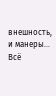внешность, и манеры… Всё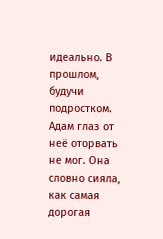идеально. В прошлом, будучи подростком. Адам глаз от неё оторвать не мог. Она словно сияла, как самая дорогая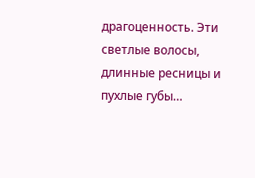драгоценность. Эти светлые волосы, длинные ресницы и пухлые губы…